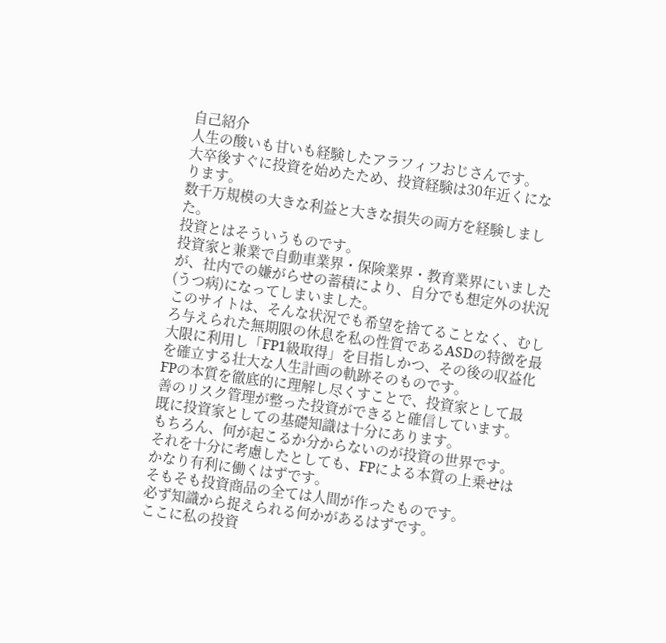自己紹介
人生の酸いも甘いも経験したアラフィフおじさんです。
大卒後すぐに投資を始めたため、投資経験は30年近くになります。
数千万規模の大きな利益と大きな損失の両方を経験しました。
投資とはそういうものです。
投資家と兼業で自動車業界・保険業界・教育業界にいましたが、社内での嫌がらせの蓄積により、自分でも想定外の状況(うつ病)になってしまいました。
このサイトは、そんな状況でも希望を捨てることなく、むしろ与えられた無期限の休息を私の性質であるASDの特徴を最大限に利用し「FP1級取得」を目指しかつ、その後の収益化を確立する壮大な人生計画の軌跡そのものです。
FPの本質を徹底的に理解し尽くすことで、投資家として最善のリスク管理が整った投資ができると確信しています。
既に投資家としての基礎知識は十分にあります。
もちろん、何が起こるか分からないのが投資の世界です。
それを十分に考慮したとしても、FPによる本質の上乗せはかなり有利に働くはずです。
そもそも投資商品の全ては人間が作ったものです。
必ず知識から捉えられる何かがあるはずです。
ここに私の投資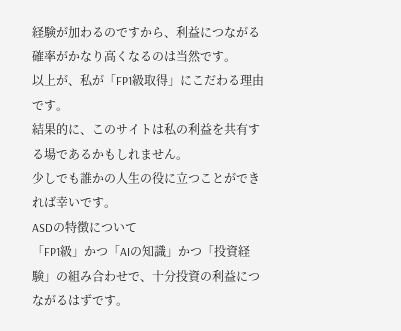経験が加わるのですから、利益につながる確率がかなり高くなるのは当然です。
以上が、私が「FP1級取得」にこだわる理由です。
結果的に、このサイトは私の利益を共有する場であるかもしれません。
少しでも誰かの人生の役に立つことができれば幸いです。
ASDの特徴について
「FP1級」かつ「AIの知識」かつ「投資経験」の組み合わせで、十分投資の利益につながるはずです。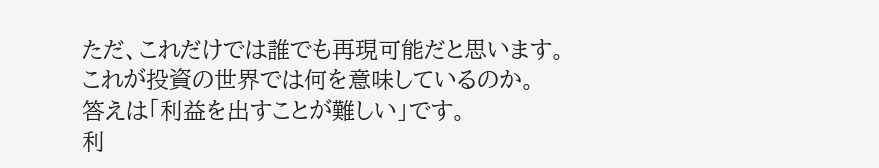ただ、これだけでは誰でも再現可能だと思います。
これが投資の世界では何を意味しているのか。
答えは「利益を出すことが難しい」です。
利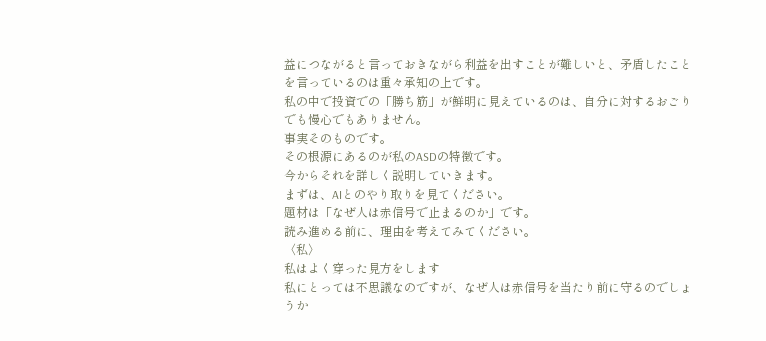益につながると言っておきながら利益を出すことが難しいと、矛盾したことを言っているのは重々承知の上です。
私の中で投資での「勝ち筋」が鮮明に見えているのは、自分に対するおごりでも慢心でもありません。
事実そのものです。
その根源にあるのが私のASDの特徴です。
今からそれを詳しく説明していきます。
まずは、AIとのやり取りを見てください。
題材は「なぜ人は赤信号で止まるのか」です。
読み進める前に、理由を考えてみてください。
〈私〉
私はよく穿った見方をします
私にとっては不思議なのですが、なぜ人は赤信号を当たり前に守るのでしょうか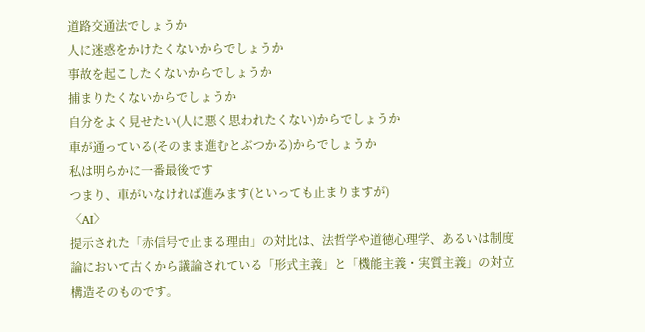道路交通法でしょうか
人に迷惑をかけたくないからでしょうか
事故を起こしたくないからでしょうか
捕まりたくないからでしょうか
自分をよく見せたい(人に悪く思われたくない)からでしょうか
車が通っている(そのまま進むとぶつかる)からでしょうか
私は明らかに一番最後です
つまり、車がいなければ進みます(といっても止まりますが)
〈AI〉
提示された「赤信号で止まる理由」の対比は、法哲学や道徳心理学、あるいは制度論において古くから議論されている「形式主義」と「機能主義・実質主義」の対立構造そのものです。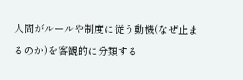人間がルールや制度に従う動機(なぜ止まるのか)を客観的に分類する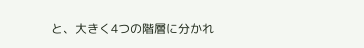と、大きく4つの階層に分かれ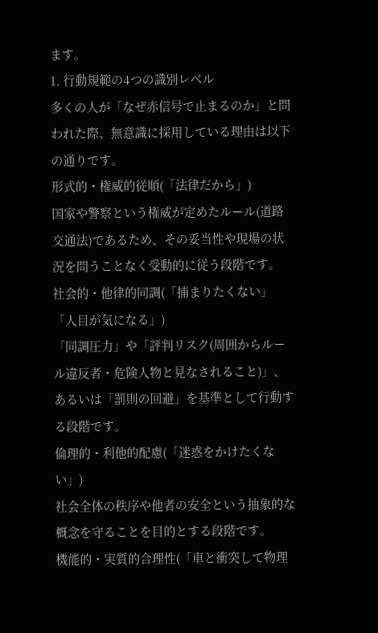ます。
1. 行動規範の4つの識別レベル
多くの人が「なぜ赤信号で止まるのか」と問われた際、無意識に採用している理由は以下の通りです。
形式的・権威的従順(「法律だから」)
国家や警察という権威が定めたルール(道路交通法)であるため、その妥当性や現場の状況を問うことなく受動的に従う段階です。
社会的・他律的同調(「捕まりたくない」「人目が気になる」)
「同調圧力」や「評判リスク(周囲からルール違反者・危険人物と見なされること)」、あるいは「罰則の回避」を基準として行動する段階です。
倫理的・利他的配慮(「迷惑をかけたくない」)
社会全体の秩序や他者の安全という抽象的な概念を守ることを目的とする段階です。
機能的・実質的合理性(「車と衝突して物理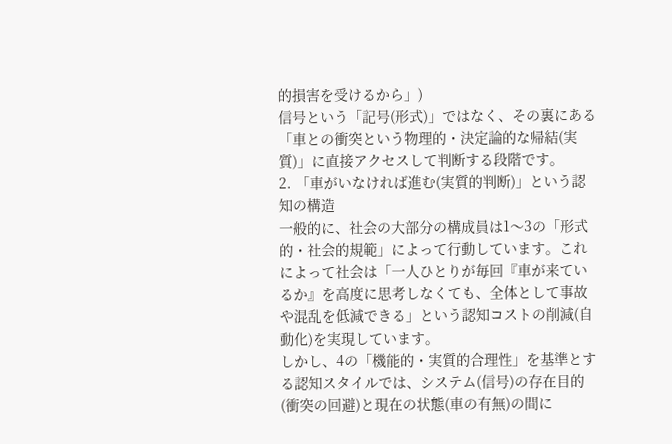的損害を受けるから」)
信号という「記号(形式)」ではなく、その裏にある「車との衝突という物理的・決定論的な帰結(実質)」に直接アクセスして判断する段階です。
2. 「車がいなければ進む(実質的判断)」という認知の構造
一般的に、社会の大部分の構成員は1〜3の「形式的・社会的規範」によって行動しています。これによって社会は「一人ひとりが毎回『車が来ているか』を高度に思考しなくても、全体として事故や混乱を低減できる」という認知コストの削減(自動化)を実現しています。
しかし、4の「機能的・実質的合理性」を基準とする認知スタイルでは、システム(信号)の存在目的(衝突の回避)と現在の状態(車の有無)の間に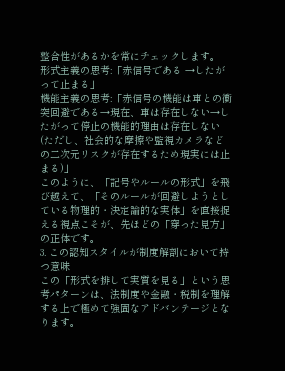整合性があるかを常にチェックします。
形式主義の思考:「赤信号である →したがって止まる」
機能主義の思考:「赤信号の機能は車との衝突回避である→現在、車は存在しない→したがって停止の機能的理由は存在しない(ただし、社会的な摩擦や監視カメラなどの二次元リスクが存在するため現実には止まる)」
このように、「記号やルールの形式」を飛び越えて、「そのルールが回避しようとしている物理的・決定論的な実体」を直接捉える視点こそが、先ほどの「穿った見方」の正体です。
3. この認知スタイルが制度解剖において持つ意味
この「形式を排して実質を見る」という思考パターンは、法制度や金融・税制を理解する上で極めて強固なアドバンテージとなります。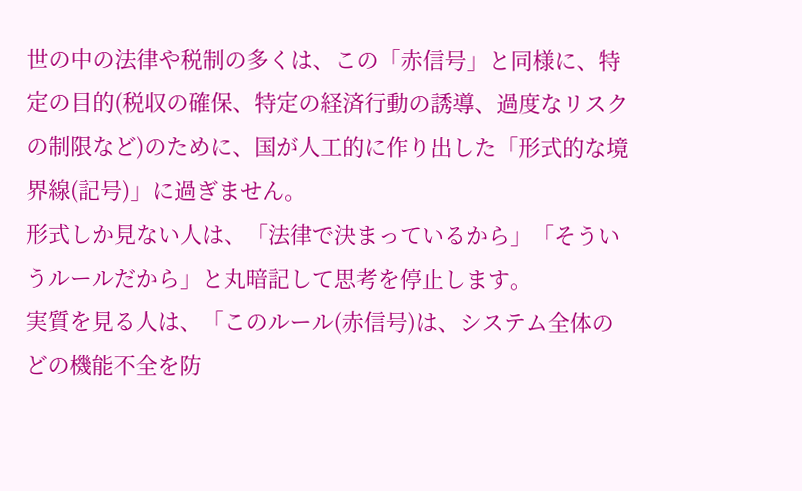世の中の法律や税制の多くは、この「赤信号」と同様に、特定の目的(税収の確保、特定の経済行動の誘導、過度なリスクの制限など)のために、国が人工的に作り出した「形式的な境界線(記号)」に過ぎません。
形式しか見ない人は、「法律で決まっているから」「そういうルールだから」と丸暗記して思考を停止します。
実質を見る人は、「このルール(赤信号)は、システム全体のどの機能不全を防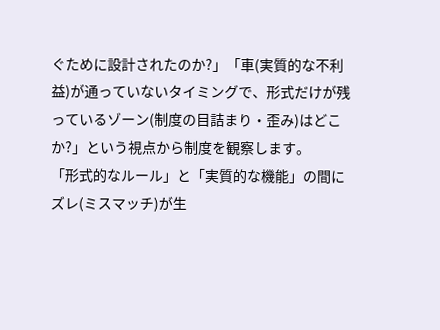ぐために設計されたのか?」「車(実質的な不利益)が通っていないタイミングで、形式だけが残っているゾーン(制度の目詰まり・歪み)はどこか?」という視点から制度を観察します。
「形式的なルール」と「実質的な機能」の間にズレ(ミスマッチ)が生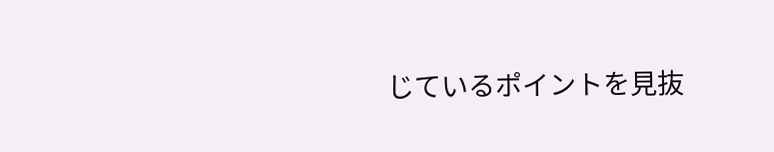じているポイントを見抜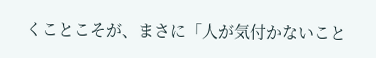くことこそが、まさに「人が気付かないこと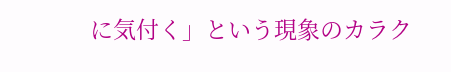に気付く」という現象のカラク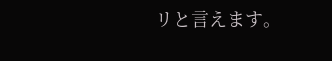リと言えます。